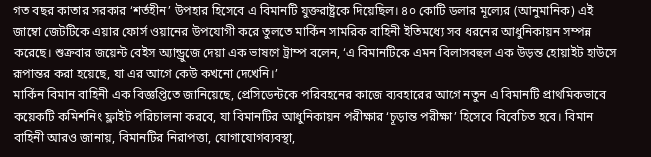গত বছর কাতার সরকার ‘শর্তহীন’ উপহার হিসেবে এ বিমানটি যুক্তরাষ্ট্রকে দিয়েছিল। ৪০ কোটি ডলার মূল্যের (আনুমানিক) এই জাম্বো জেটটিকে এয়ার ফোর্স ওয়ানের উপযোগী করে তুলতে মার্কিন সামরিক বাহিনী ইতিমধ্যে সব ধরনের আধুনিকায়ন সম্পন্ন করেছে। শুক্রবার জয়েন্ট বেইস অ্যান্ড্রুজে দেয়া এক ভাষণে ট্রাম্প বলেন, ‘এ বিমানটিকে এমন বিলাসবহুল এক উড়ন্ত হোয়াইট হাউসে রূপান্তর করা হয়েছে, যা এর আগে কেউ কখনো দেখেনি।’
মার্কিন বিমান বাহিনী এক বিজ্ঞপ্তিতে জানিয়েছে, প্রেসিডেন্টকে পরিবহনের কাজে ব্যবহারের আগে নতুন এ বিমানটি প্রাথমিকভাবে কয়েকটি কমিশনিং ফ্লাইট পরিচালনা করবে, যা বিমানটির আধুনিকায়ন পরীক্ষার ‘চূড়ান্ত পরীক্ষা’ হিসেবে বিবেচিত হবে। বিমান বাহিনী আরও জানায়, বিমানটির নিরাপত্তা, যোগাযোগব্যবস্থা,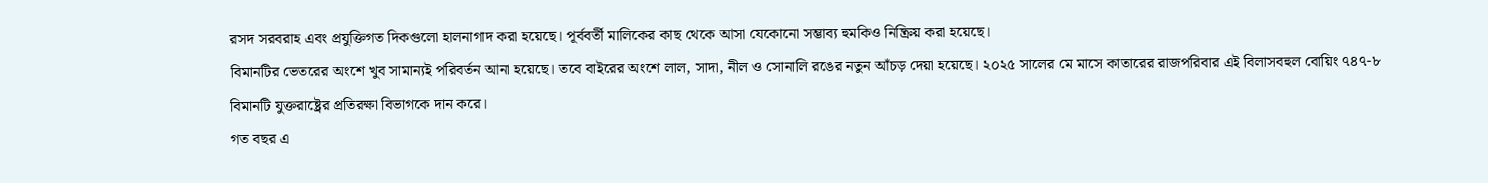রসদ সরবরাহ এবং প্রযুক্তিগত দিকগুলো হালনাগাদ করা হয়েছে। পূর্ববর্তী মালিকের কাছ থেকে আসা যেকোনো সম্ভাব্য হুমকিও নিষ্ক্রিয় করা হয়েছে।
বিমানটির ভেতরের অংশে খুব সামান্যই পরিবর্তন আনা হয়েছে। তবে বাইরের অংশে লাল, সাদা, নীল ও সোনালি রঙের নতুন আঁচড় দেয়া হয়েছে। ২০২৫ সালের মে মাসে কাতারের রাজপরিবার এই বিলাসবহুল বোয়িং ৭৪৭-৮ বিমানটি যুক্তরাষ্ট্রের প্রতিরক্ষা বিভাগকে দান করে।
গত বছর এ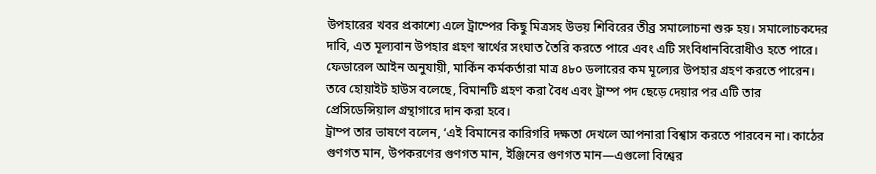উপহারের খবর প্রকাশ্যে এলে ট্রাম্পের কিছু মিত্রসহ উভয় শিবিরের তীব্র সমালোচনা শুরু হয়। সমালোচকদের দাবি, এত মূল্যবান উপহার গ্রহণ স্বার্থের সংঘাত তৈরি করতে পারে এবং এটি সংবিধানবিরোধীও হতে পারে। ফেডারেল আইন অনুযায়ী, মার্কিন কর্মকর্তারা মাত্র ৪৮০ ডলারের কম মূল্যের উপহার গ্রহণ করতে পারেন। তবে হোয়াইট হাউস বলেছে, বিমানটি গ্রহণ করা বৈধ এবং ট্রাম্প পদ ছেড়ে দেয়ার পর এটি তার প্রেসিডেন্সিয়াল গ্রন্থাগারে দান করা হবে।
ট্রাম্প তার ভাষণে বলেন, ‘এই বিমানের কারিগরি দক্ষতা দেখলে আপনারা বিশ্বাস করতে পারবেন না। কাঠের গুণগত মান, উপকরণের গুণগত মান, ইঞ্জিনের গুণগত মান—এগুলো বিশ্বের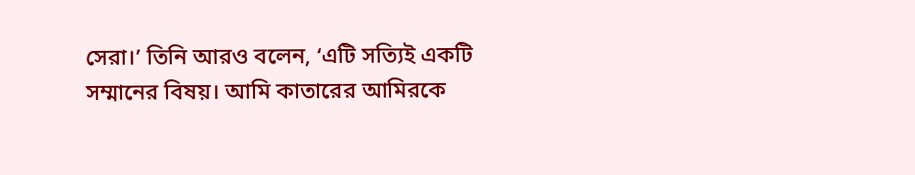সেরা।’ তিনি আরও বলেন, ‘এটি সত্যিই একটি সম্মানের বিষয়। আমি কাতারের আমিরকে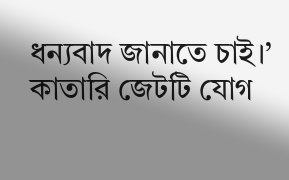ধন্যবাদ জানাতে চাই।’
কাতারি জেটটি যোগ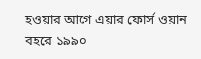হওয়ার আগে এয়ার ফোর্স ওয়ান বহরে ১৯৯০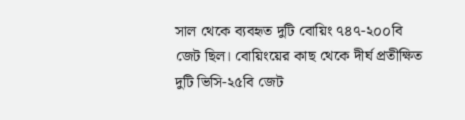সাল থেকে ব্যবহৃত দুটি বোয়িং ৭৪৭-২০০বি জেট ছিল। বোয়িংয়ের কাছ থেকে দীর্ঘ প্রতীক্ষিত দুটি ভিসি-২৫বি জেট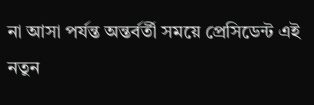না আসা পর্যন্ত অন্তর্বর্তী সময়ে প্রেসিডেন্ট এই নতুন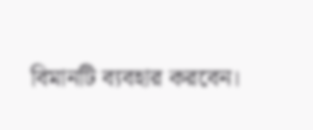বিমানটি ব্যবহার করবেন।